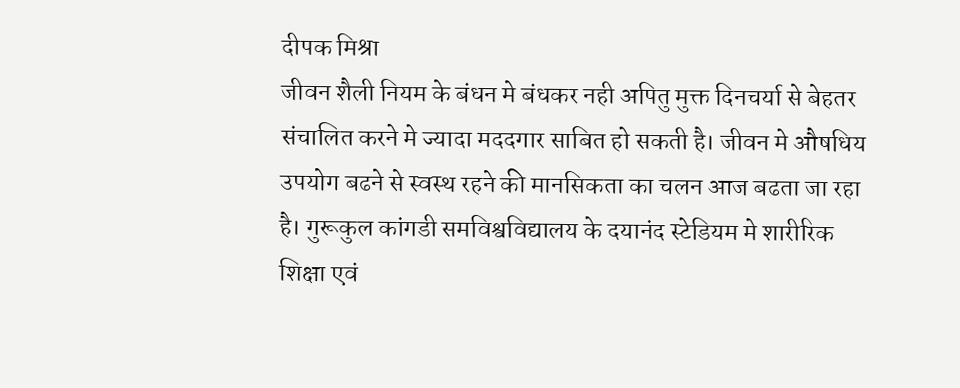दीपक मिश्रा
जीवन शैली नियम के बंधन मे बंधकर नही अपितु मुक्त दिनचर्या से बेहतर संचालित करने मे ज्यादा मददगार साबित हो सकती है। जीवन मे औषधिय उपयोग बढने से स्वस्थ रहने की मानसिकता का चलन आज बढता जा रहा है। गुरूकुल कांगडी समविश्वविद्यालय के दयानंद स्टेडियम मे शारीरिक शिक्षा एवं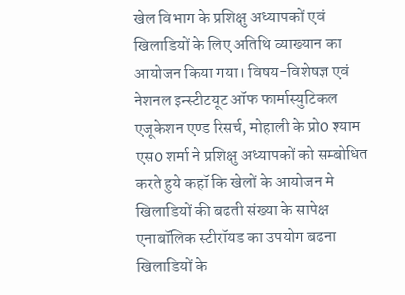खेल विभाग के प्रशिक्षु अध्यापकों एवं खिलाडियों के लिए अतिथि व्याख्यान का आयोजन किया गया। विषय-विशेषज्ञ एवं नेशनल इन्स्टीटयूट ऑफ फार्मास्युटिकल एजूकेशन एण्ड रिसर्च, मोहाली के प्रो0 श्याम एस0 शर्मा ने प्रशिक्षु अध्यापकों को सम्बोधित करते हुये कहॉ कि खेलों के आयोजन मे खिलाडियों की बढती संख्या के सापेक्ष एनाबॉलिक स्टीरॉयड का उपयोग बढना खिलाडियों के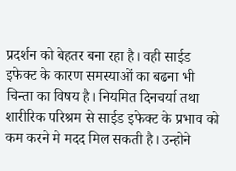प्रदर्शन को बेहतर बना रहा है। वही साईड इफेक्ट के कारण समस्याओं का बढना भी चिन्ता का विषय है। नियमित दिनचर्या तथा शारीरिक परिश्रम से साईड इफेक्ट के प्रभाव को कम करने मे मदद मिल सकती है। उन्होने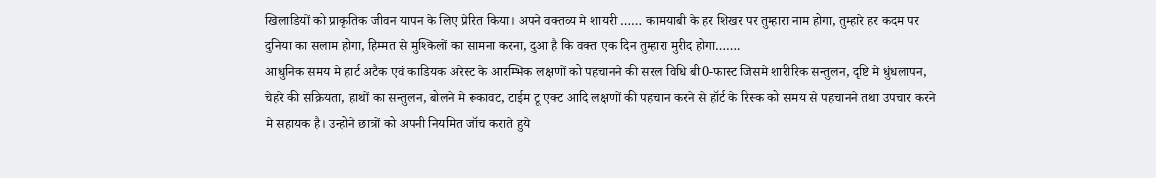खिलाडियों को प्राकृतिक जीवन यापन के लिए प्रेरित किया। अपने वक्तव्य मे शायरी …… कामयाबी के हर शिखर पर तुम्हारा नाम होगा, तुम्हारे हर कदम पर दुनिया का सलाम होगा, हिम्मत से मुश्किलों का सामना करना, दुआ है कि वक्त एक दिन तुम्हारा मुरीद होगा…….
आधुनिक समय मे हार्ट अटैक एवं काडियक अरेस्ट के आरम्भिक लक्षणों को पहचानने की सरल विधि बी0-फास्ट जिसमे शारीरिक सन्तुलन, दृष्टि मे धुंधलापन, चेहरे की सक्रियता, हाथों का सन्तुलन, बोलने मे रूकावट, टाईम टू एक्ट आदि लक्षणों की पहचान करने से हॉर्ट के रिस्क को समय से पहचानने तथा उपचार करने मे सहायक है। उन्होने छात्रों को अपनी नियमित जॉच कराते हुये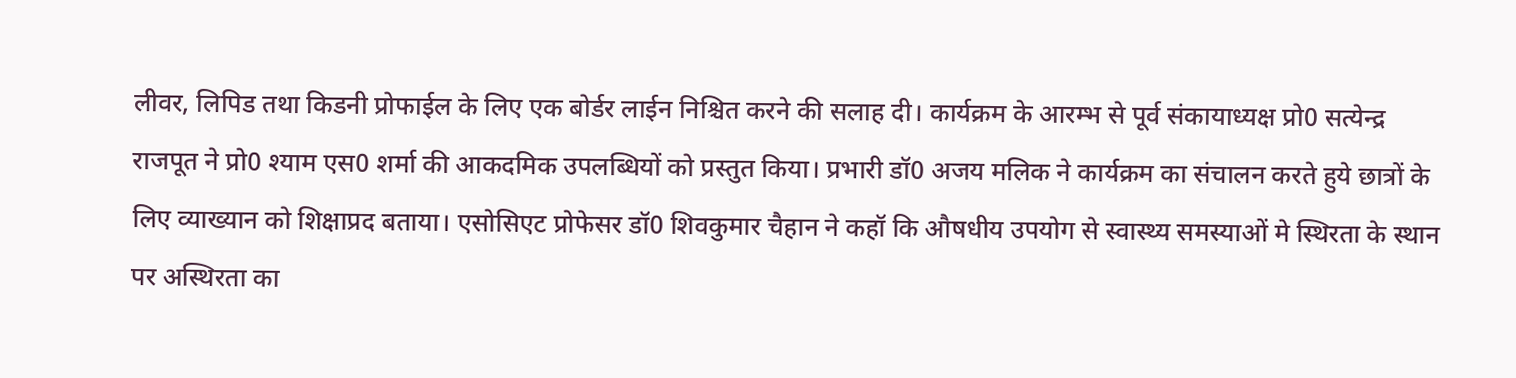लीवर, लिपिड तथा किडनी प्रोफाईल के लिए एक बोर्डर लाईन निश्चित करने की सलाह दी। कार्यक्रम के आरम्भ से पूर्व संकायाध्यक्ष प्रो0 सत्येन्द्र राजपूत ने प्रो0 श्याम एस0 शर्मा की आकदमिक उपलब्धियों को प्रस्तुत किया। प्रभारी डॉ0 अजय मलिक ने कार्यक्रम का संचालन करते हुये छात्रों के लिए व्याख्यान को शिक्षाप्रद बताया। एसोसिएट प्रोफेसर डॉ0 शिवकुमार चैहान ने कहॉ कि औषधीय उपयोग से स्वास्थ्य समस्याओं मे स्थिरता के स्थान पर अस्थिरता का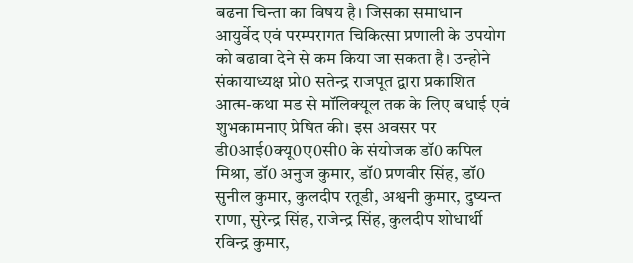बढना चिन्ता का विषय है। जिसका समाधान आयुर्वेद एवं परम्परागत चिकित्सा प्रणाली के उपयोग को बढावा देने से कम किया जा सकता है। उन्होने संकायाध्यक्ष प्रो0 सतेन्द्र राजपूत द्वारा प्रकाशित आत्म-कथा मड से मॉलिक्यूल तक के लिए बधाई एवं शुभकामनाए प्रेषित की। इस अवसर पर डी0आई0क्यू0ए0सी0 के संयोजक डॉ0 कपिल मिश्रा, डॉ0 अनुज कुमार, डॉ0 प्रणवीर सिंह, डॉ0 सुनील कुमार, कुलदीप रतूडी, अश्वनी कुमार, दुष्यन्त राणा, सुरेन्द्र सिंह, राजेन्द्र सिंह, कुलदीप शोधार्थी रविन्द्र कुमार,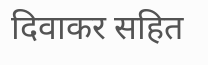दिवाकर सहित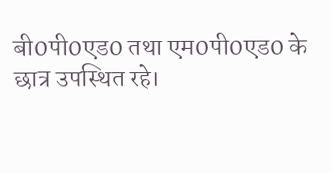बी0पी0एड0 तथा एम0पी0एड0 के छात्र उपस्थित रहे।